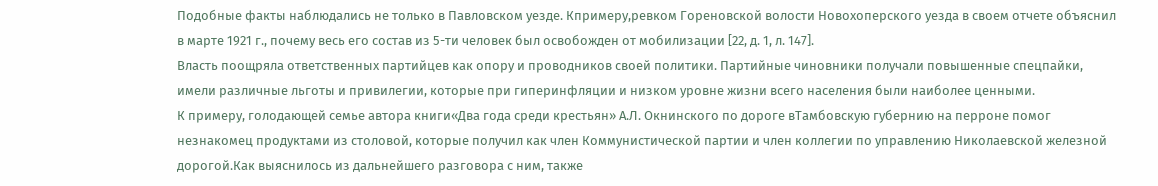Подобные факты наблюдались не только в Павловском уезде. Кпримеру,ревком Гореновской волости Новохоперского уезда в своем отчете объяснил в марте 1921 г., почему весь его состав из 5-ти человек был освобожден от мобилизации [22, д. 1, л. 147].
Власть поощряла ответственных партийцев как опору и проводников своей политики. Партийные чиновники получали повышенные спецпайки, имели различные льготы и привилегии, которые при гиперинфляции и низком уровне жизни всего населения были наиболее ценными.
К примеру, голодающей семье автора книги«Два года среди крестьян» А.Л. Окнинского по дороге вТамбовскую губернию на перроне помог незнакомец продуктами из столовой, которые получил как член Коммунистической партии и член коллегии по управлению Николаевской железной дорогой.Как выяснилось из дальнейшего разговора с ним, также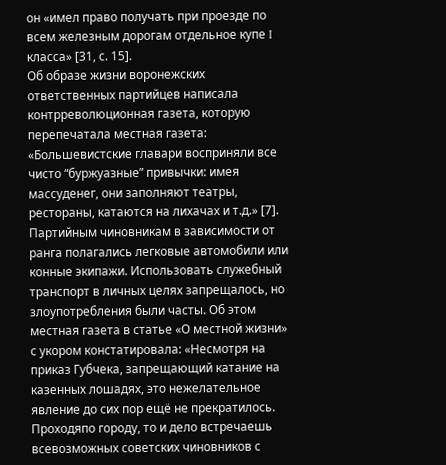он «имел право получать при проезде по всем железным дорогам отдельное купе I класса» [31, с. 15].
Об образе жизни воронежских ответственных партийцев написала контрреволюционная газета, которую перепечатала местная газета: «Большевистские главари восприняли все чисто “буржуазные” привычки: имея массуденег, они заполняют театры, рестораны, катаются на лихачах и т.д.» [7].
Партийным чиновникам в зависимости от ранга полагались легковые автомобили или конные экипажи. Использовать служебный транспорт в личных целях запрещалось, но злоупотребления были часты. Об этом местная газета в статье «О местной жизни» с укором констатировала: «Несмотря на приказ Губчека, запрещающий катание на казенных лошадях, это нежелательное явление до сих пор ещё не прекратилось. Проходяпо городу, то и дело встречаешь всевозможных советских чиновников с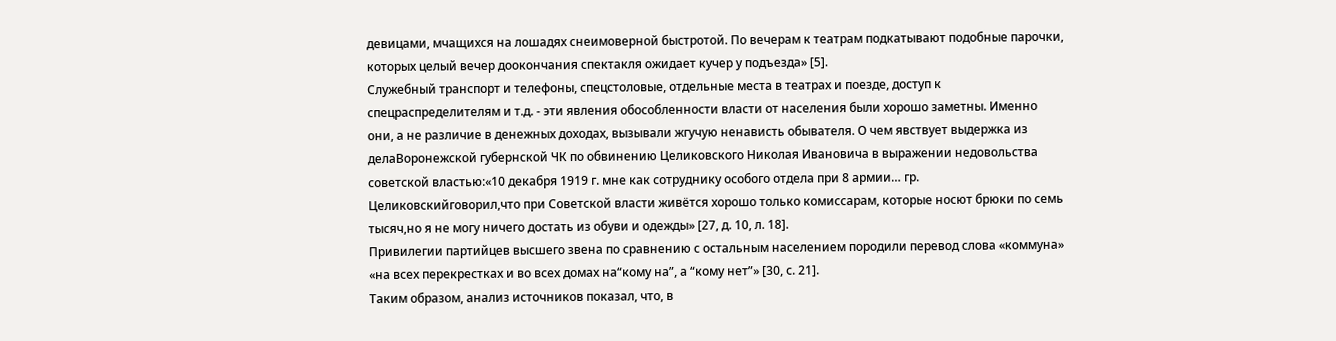девицами, мчащихся на лошадях снеимоверной быстротой. По вечерам к театрам подкатывают подобные парочки, которых целый вечер доокончания спектакля ожидает кучер у подъезда» [5].
Служебный транспорт и телефоны, спецстоловые, отдельные места в театрах и поезде, доступ к спецраспределителям и т.д. - эти явления обособленности власти от населения были хорошо заметны. Именно они, а не различие в денежных доходах, вызывали жгучую ненависть обывателя. О чем явствует выдержка из делаВоронежской губернской ЧК по обвинению Целиковского Николая Ивановича в выражении недовольства советской властью:«10 декабря 1919 г. мне как сотруднику особого отдела при 8 армии… гр. Целиковскийговорил,что при Советской власти живётся хорошо только комиссарам, которые носют брюки по семь тысяч,но я не могу ничего достать из обуви и одежды» [27, д. 10, л. 18].
Привилегии партийцев высшего звена по сравнению с остальным населением породили перевод слова «коммуна» «на всех перекрестках и во всех домах на“кому на”, а “кому нет”» [30, с. 21].
Таким образом, анализ источников показал, что, в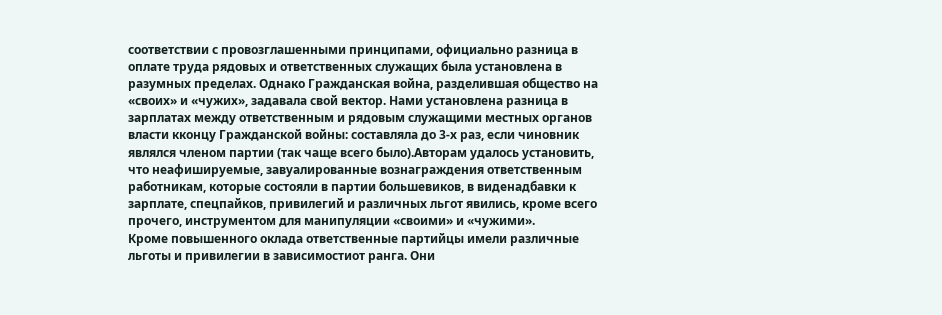соответствии с провозглашенными принципами, официально разница в оплате труда рядовых и ответственных служащих была установлена в разумных пределах. Однако Гражданская война, разделившая общество на «своих» и «чужих», задавала свой вектор. Нами установлена разница в зарплатах между ответственным и рядовым служащими местных органов власти кконцу Гражданской войны: составляла до 3-х раз, если чиновник являлся членом партии (так чаще всего было).Авторам удалось установить, что неафишируемые, завуалированные вознаграждения ответственным работникам, которые состояли в партии большевиков, в виденадбавки к зарплате, спецпайков, привилегий и различных льгот явились, кроме всего прочего, инструментом для манипуляции «своими» и «чужими».
Кроме повышенного оклада ответственные партийцы имели различные льготы и привилегии в зависимостиот ранга. Они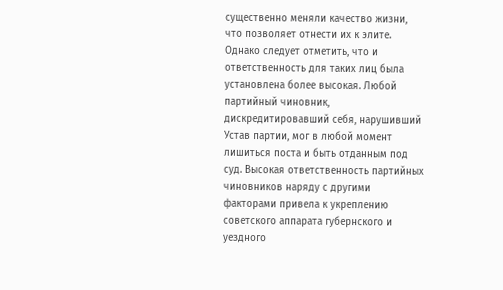существенно меняли качество жизни, что позволяет отнести их к элите.
Однако следует отметить, что и ответственность для таких лиц была установлена более высокая. Любой партийный чиновник, дискредитировавший себя, нарушивший Устав партии, мог в любой момент лишиться поста и быть отданным под суд. Высокая ответственность партийных чиновников наряду с другими факторами привела к укреплению советского аппарата губернского и уездного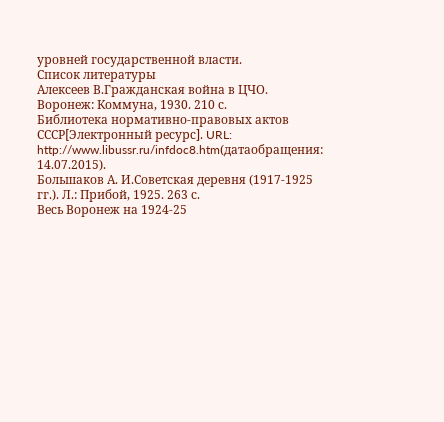уровней государственной власти.
Список литературы
Алексеев В.Гражданская война в ЦЧО. Воронеж: Коммуна, 1930. 210 с.
Библиотека нормативно-правовых актов СССР[Электронный ресурс]. URL: http://www.libussr.ru/infdoc8.htm(датаобращения: 14.07.2015).
Большаков А. И.Советская деревня (1917-1925 гг.). Л.: Прибой, 1925. 263 с.
Весь Воронеж на 1924-25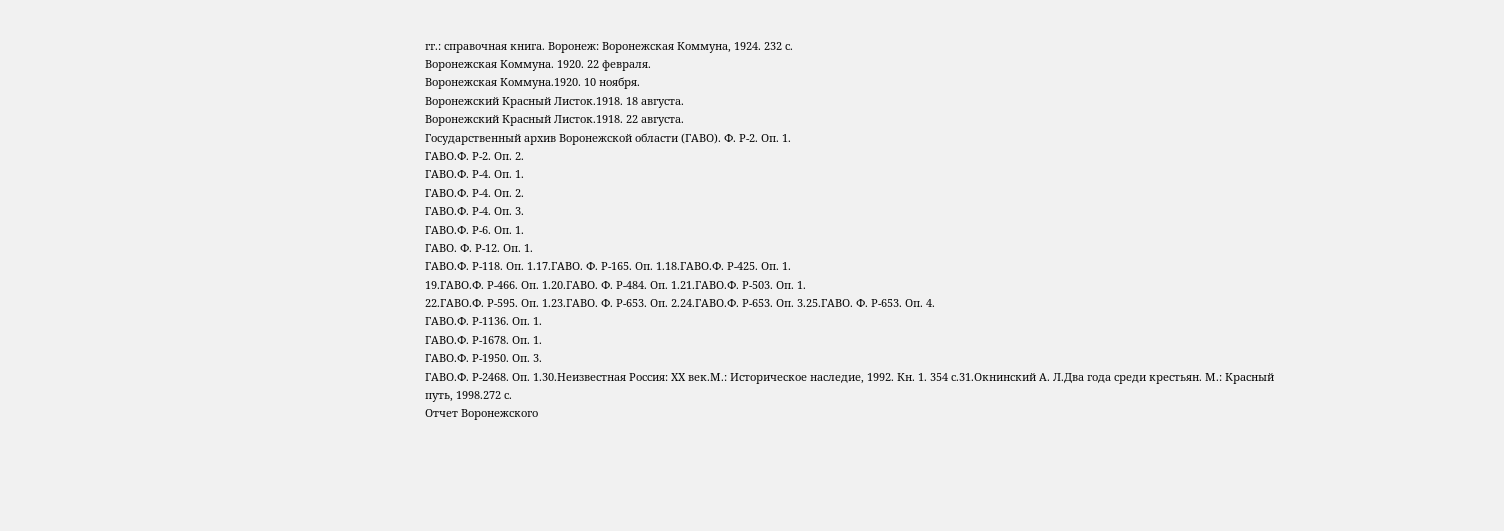гг.: справочная книга. Воронеж: Воронежская Коммуна, 1924. 232 с.
Воронежская Коммуна. 1920. 22 февраля.
Воронежская Коммуна.1920. 10 ноября.
Воронежский Красный Листок.1918. 18 августа.
Воронежский Красный Листок.1918. 22 августа.
Государственный архив Воронежской области (ГАВО). Ф. Р-2. Оп. 1.
ГАВО.Ф. Р-2. Оп. 2.
ГАВО.Ф. Р-4. Оп. 1.
ГАВО.Ф. Р-4. Оп. 2.
ГАВО.Ф. Р-4. Оп. 3.
ГАВО.Ф. Р-6. Оп. 1.
ГАВО. Ф. Р-12. Оп. 1.
ГАВО.Ф. Р-118. Оп. 1.17.ГАВО. Ф. Р-165. Оп. 1.18.ГАВО.Ф. Р-425. Оп. 1.
19.ГАВО.Ф. Р-466. Оп. 1.20.ГАВО. Ф. Р-484. Оп. 1.21.ГАВО.Ф. Р-503. Оп. 1.
22.ГАВО.Ф. Р-595. Оп. 1.23.ГАВО. Ф. Р-653. Оп. 2.24.ГАВО.Ф. Р-653. Оп. 3.25.ГАВО. Ф. Р-653. Оп. 4.
ГАВО.Ф. Р-1136. Оп. 1.
ГАВО.Ф. Р-1678. Оп. 1.
ГАВО.Ф. Р-1950. Оп. 3.
ГАВО.Ф. Р-2468. Оп. 1.30.Неизвестная Россия: ХХ век.М.: Историческое наследие, 1992. Кн. 1. 354 с.31.Окнинский А. Л.Два года среди крестьян. М.: Красный путь, 1998.272 с.
Отчет Воронежского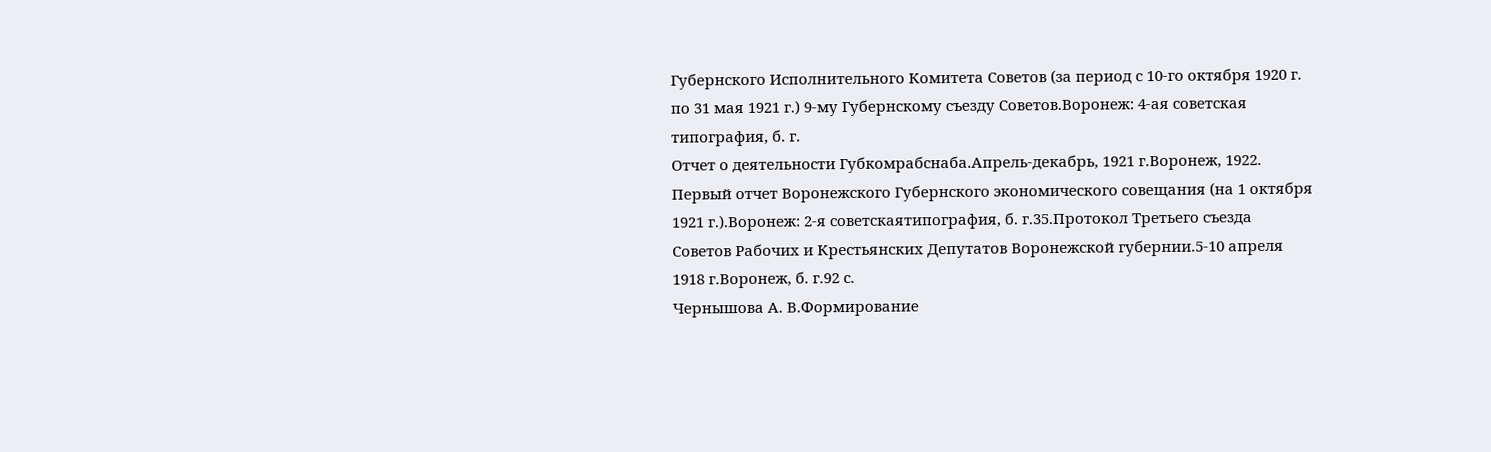Губернского Исполнительного Комитета Советов (за период с 10-го октября 1920 г.
по 31 мая 1921 г.) 9-му Губернскому съезду Советов.Воронеж: 4-ая советская типография, б. г.
Отчет о деятельности Губкомрабснаба.Апрель-декабрь, 1921 г.Воронеж, 1922.
Первый отчет Воронежского Губернского экономического совещания (на 1 октября 1921 г.).Воронеж: 2-я советскаятипография, б. г.35.Протокол Третьего съезда Советов Рабочих и Крестьянских Депутатов Воронежской губернии.5-10 апреля 1918 г.Воронеж, б. г.92 с.
Чернышова А. В.Формирование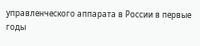управленческого аппарата в России в первые годы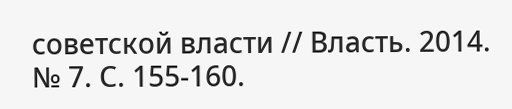советской власти // Власть. 2014. № 7. С. 155-160.